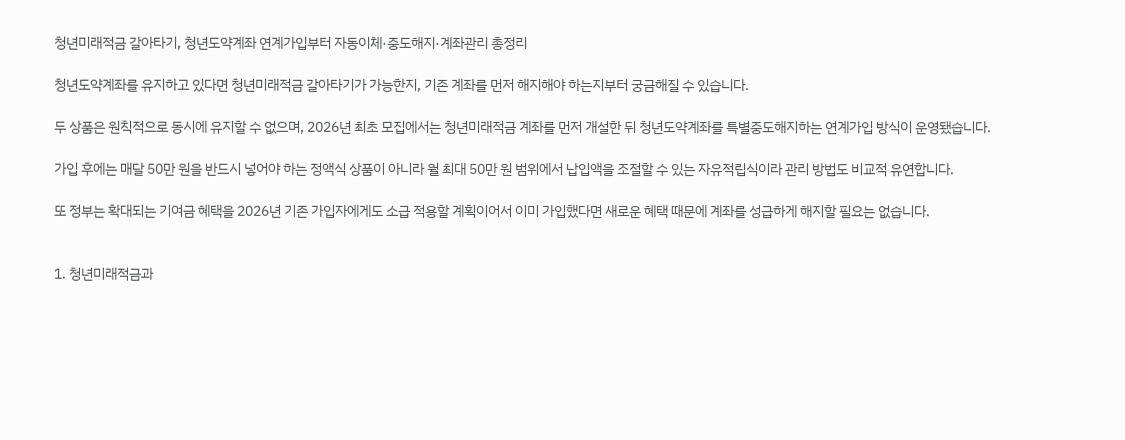청년미래적금 갈아타기, 청년도약계좌 연계가입부터 자동이체·중도해지·계좌관리 총정리

청년도약계좌를 유지하고 있다면 청년미래적금 갈아타기가 가능한지, 기존 계좌를 먼저 해지해야 하는지부터 궁금해질 수 있습니다.

두 상품은 원칙적으로 동시에 유지할 수 없으며, 2026년 최초 모집에서는 청년미래적금 계좌를 먼저 개설한 뒤 청년도약계좌를 특별중도해지하는 연계가입 방식이 운영됐습니다.

가입 후에는 매달 50만 원을 반드시 넣어야 하는 정액식 상품이 아니라 월 최대 50만 원 범위에서 납입액을 조절할 수 있는 자유적립식이라 관리 방법도 비교적 유연합니다.

또 정부는 확대되는 기여금 혜택을 2026년 기존 가입자에게도 소급 적용할 계획이어서 이미 가입했다면 새로운 혜택 때문에 계좌를 성급하게 해지할 필요는 없습니다.


1. 청년미래적금과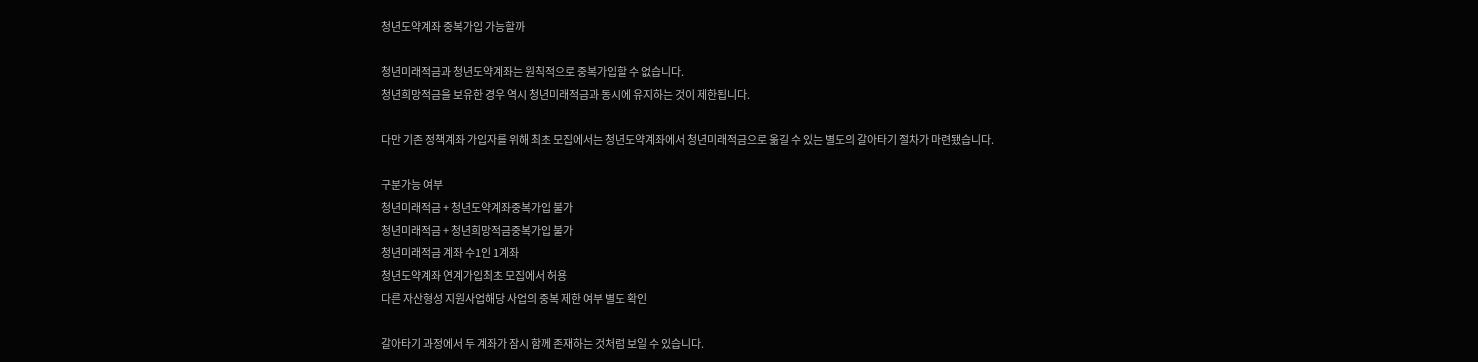청년도약계좌 중복가입 가능할까

청년미래적금과 청년도약계좌는 원칙적으로 중복가입할 수 없습니다.
청년희망적금을 보유한 경우 역시 청년미래적금과 동시에 유지하는 것이 제한됩니다.

다만 기존 정책계좌 가입자를 위해 최초 모집에서는 청년도약계좌에서 청년미래적금으로 옮길 수 있는 별도의 갈아타기 절차가 마련됐습니다.

구분가능 여부
청년미래적금 + 청년도약계좌중복가입 불가
청년미래적금 + 청년희망적금중복가입 불가
청년미래적금 계좌 수1인 1계좌
청년도약계좌 연계가입최초 모집에서 허용
다른 자산형성 지원사업해당 사업의 중복 제한 여부 별도 확인

갈아타기 과정에서 두 계좌가 잠시 함께 존재하는 것처럼 보일 수 있습니다.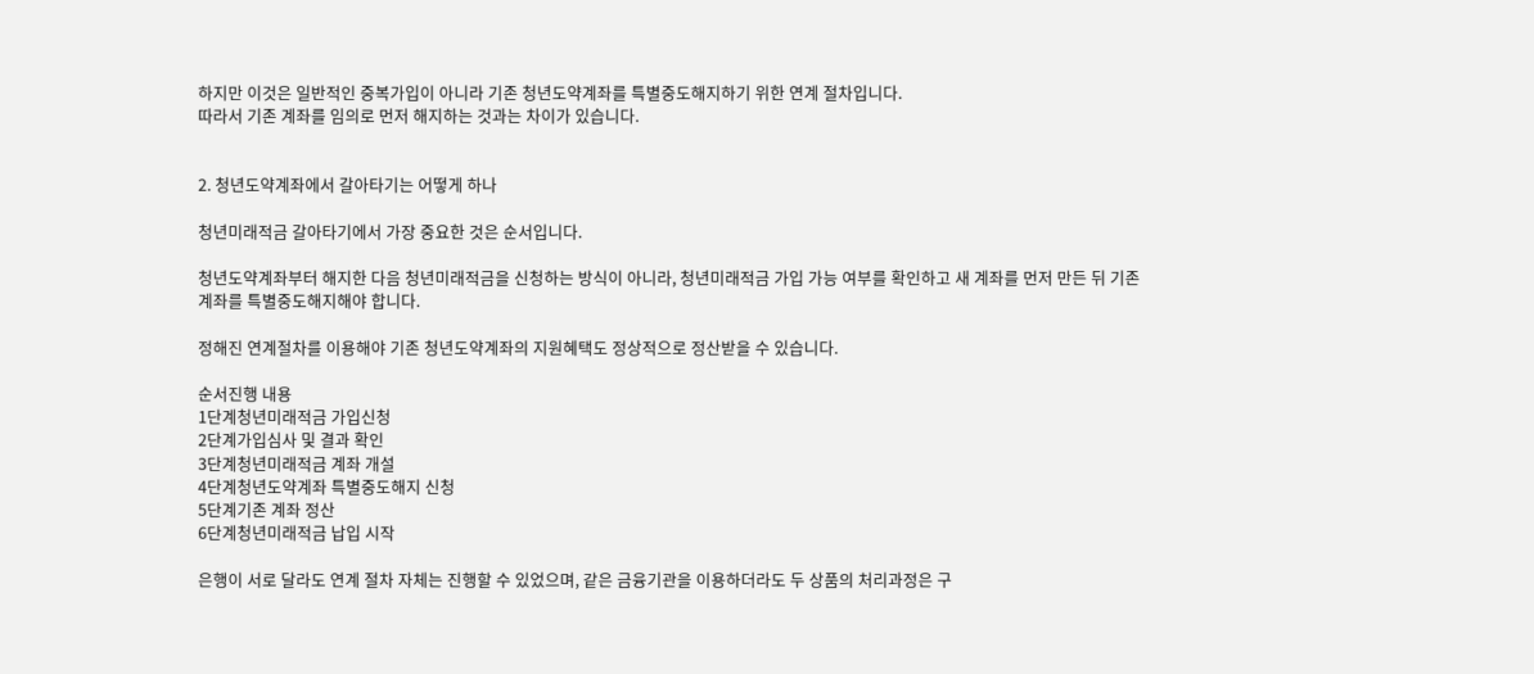하지만 이것은 일반적인 중복가입이 아니라 기존 청년도약계좌를 특별중도해지하기 위한 연계 절차입니다.
따라서 기존 계좌를 임의로 먼저 해지하는 것과는 차이가 있습니다.


2. 청년도약계좌에서 갈아타기는 어떻게 하나

청년미래적금 갈아타기에서 가장 중요한 것은 순서입니다.

청년도약계좌부터 해지한 다음 청년미래적금을 신청하는 방식이 아니라, 청년미래적금 가입 가능 여부를 확인하고 새 계좌를 먼저 만든 뒤 기존 계좌를 특별중도해지해야 합니다.

정해진 연계절차를 이용해야 기존 청년도약계좌의 지원혜택도 정상적으로 정산받을 수 있습니다.

순서진행 내용
1단계청년미래적금 가입신청
2단계가입심사 및 결과 확인
3단계청년미래적금 계좌 개설
4단계청년도약계좌 특별중도해지 신청
5단계기존 계좌 정산
6단계청년미래적금 납입 시작

은행이 서로 달라도 연계 절차 자체는 진행할 수 있었으며, 같은 금융기관을 이용하더라도 두 상품의 처리과정은 구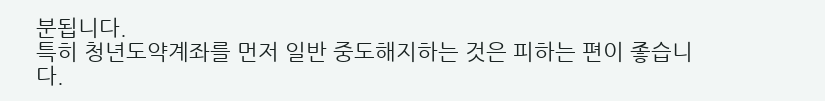분됩니다.
특히 청년도약계좌를 먼저 일반 중도해지하는 것은 피하는 편이 좋습니다.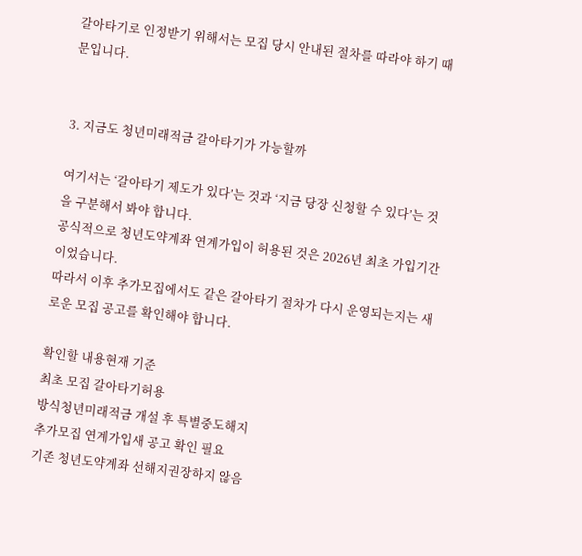갈아타기로 인정받기 위해서는 모집 당시 안내된 절차를 따라야 하기 때문입니다.


3. 지금도 청년미래적금 갈아타기가 가능할까

여기서는 ‘갈아타기 제도가 있다’는 것과 ‘지금 당장 신청할 수 있다’는 것을 구분해서 봐야 합니다.
공식적으로 청년도약계좌 연계가입이 허용된 것은 2026년 최초 가입기간이었습니다.
따라서 이후 추가모집에서도 같은 갈아타기 절차가 다시 운영되는지는 새로운 모집 공고를 확인해야 합니다.

확인할 내용현재 기준
최초 모집 갈아타기허용
방식청년미래적금 개설 후 특별중도해지
추가모집 연계가입새 공고 확인 필요
기존 청년도약계좌 선해지권장하지 않음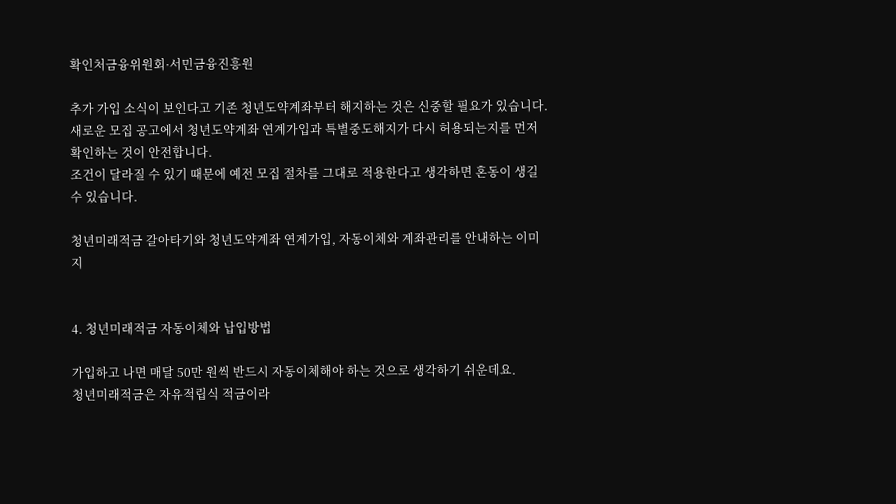확인처금융위원회·서민금융진흥원

추가 가입 소식이 보인다고 기존 청년도약계좌부터 해지하는 것은 신중할 필요가 있습니다.
새로운 모집 공고에서 청년도약계좌 연계가입과 특별중도해지가 다시 허용되는지를 먼저 확인하는 것이 안전합니다.
조건이 달라질 수 있기 때문에 예전 모집 절차를 그대로 적용한다고 생각하면 혼동이 생길 수 있습니다.

청년미래적금 갈아타기와 청년도약계좌 연계가입, 자동이체와 계좌관리를 안내하는 이미지


4. 청년미래적금 자동이체와 납입방법

가입하고 나면 매달 50만 원씩 반드시 자동이체해야 하는 것으로 생각하기 쉬운데요.
청년미래적금은 자유적립식 적금이라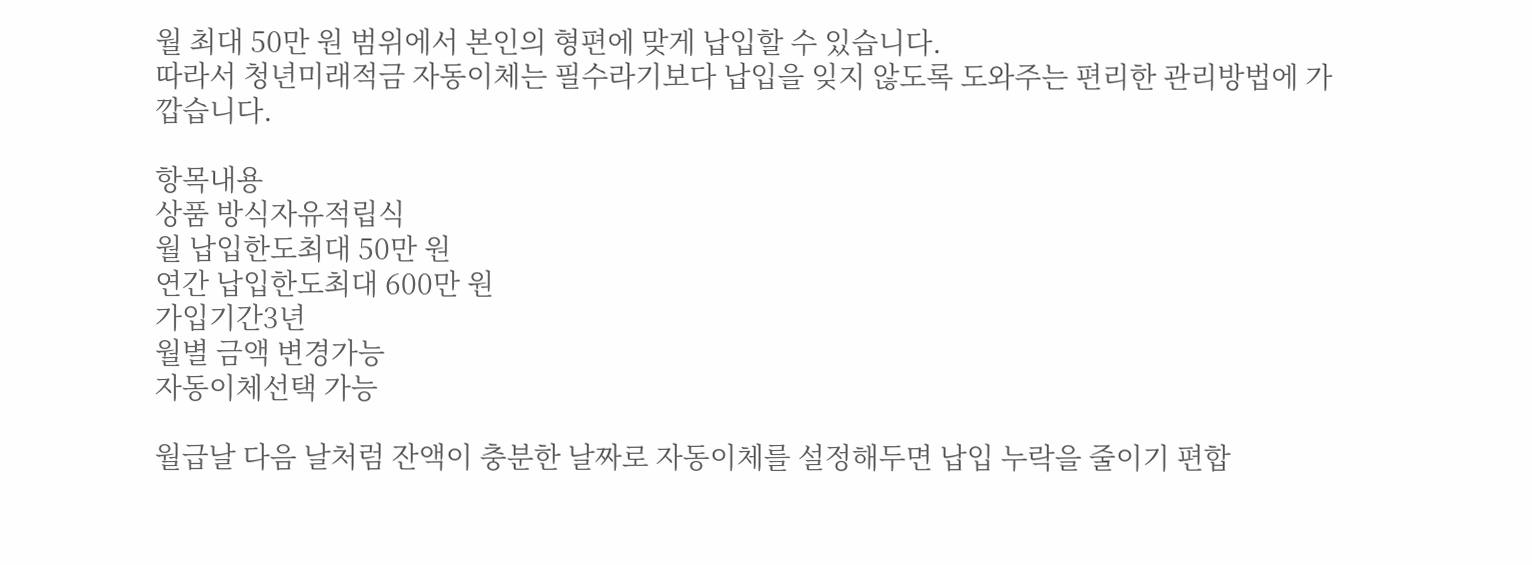월 최대 50만 원 범위에서 본인의 형편에 맞게 납입할 수 있습니다.
따라서 청년미래적금 자동이체는 필수라기보다 납입을 잊지 않도록 도와주는 편리한 관리방법에 가깝습니다.

항목내용
상품 방식자유적립식
월 납입한도최대 50만 원
연간 납입한도최대 600만 원
가입기간3년
월별 금액 변경가능
자동이체선택 가능

월급날 다음 날처럼 잔액이 충분한 날짜로 자동이체를 설정해두면 납입 누락을 줄이기 편합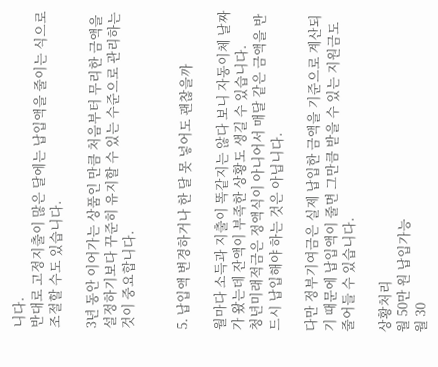니다.
반대로 고정지출이 많은 달에는 납입액을 줄이는 식으로 조절할 수도 있습니다.

3년 동안 이어가는 상품인 만큼 처음부터 무리한 금액을 설정하기보다 꾸준히 유지할 수 있는 수준으로 관리하는 것이 중요합니다.


5. 납입액 변경하거나 한 달 못 넣어도 괜찮을까

월마다 소득과 지출이 똑같지는 않다 보니 자동이체 날짜가 왔는데 잔액이 부족한 상황도 생길 수 있습니다.
청년미래적금은 정액식이 아니어서 매달 같은 금액을 반드시 납입해야 하는 것은 아닙니다.

다만 정부기여금은 실제 납입한 금액을 기준으로 계산되기 때문에 납입액이 줄면 그만큼 받을 수 있는 지원금도 줄어들 수 있습니다.

상황처리
월 50만 원 납입가능
월 30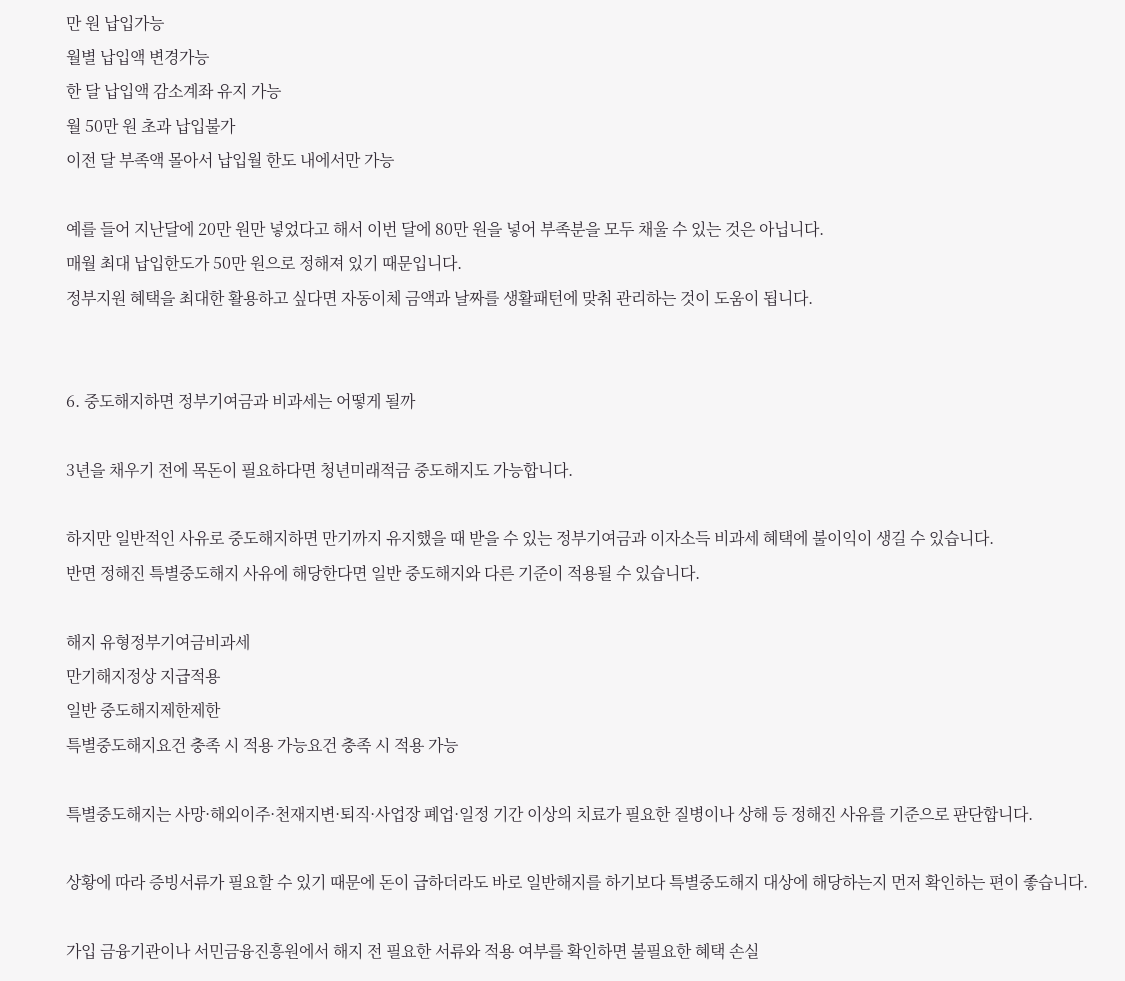만 원 납입가능
월별 납입액 변경가능
한 달 납입액 감소계좌 유지 가능
월 50만 원 초과 납입불가
이전 달 부족액 몰아서 납입월 한도 내에서만 가능

예를 들어 지난달에 20만 원만 넣었다고 해서 이번 달에 80만 원을 넣어 부족분을 모두 채울 수 있는 것은 아닙니다.
매월 최대 납입한도가 50만 원으로 정해져 있기 때문입니다.
정부지원 혜택을 최대한 활용하고 싶다면 자동이체 금액과 날짜를 생활패턴에 맞춰 관리하는 것이 도움이 됩니다.


6. 중도해지하면 정부기여금과 비과세는 어떻게 될까

3년을 채우기 전에 목돈이 필요하다면 청년미래적금 중도해지도 가능합니다.

하지만 일반적인 사유로 중도해지하면 만기까지 유지했을 때 받을 수 있는 정부기여금과 이자소득 비과세 혜택에 불이익이 생길 수 있습니다.
반면 정해진 특별중도해지 사유에 해당한다면 일반 중도해지와 다른 기준이 적용될 수 있습니다.

해지 유형정부기여금비과세
만기해지정상 지급적용
일반 중도해지제한제한
특별중도해지요건 충족 시 적용 가능요건 충족 시 적용 가능

특별중도해지는 사망·해외이주·천재지변·퇴직·사업장 폐업·일정 기간 이상의 치료가 필요한 질병이나 상해 등 정해진 사유를 기준으로 판단합니다.

상황에 따라 증빙서류가 필요할 수 있기 때문에 돈이 급하더라도 바로 일반해지를 하기보다 특별중도해지 대상에 해당하는지 먼저 확인하는 편이 좋습니다.

가입 금융기관이나 서민금융진흥원에서 해지 전 필요한 서류와 적용 여부를 확인하면 불필요한 혜택 손실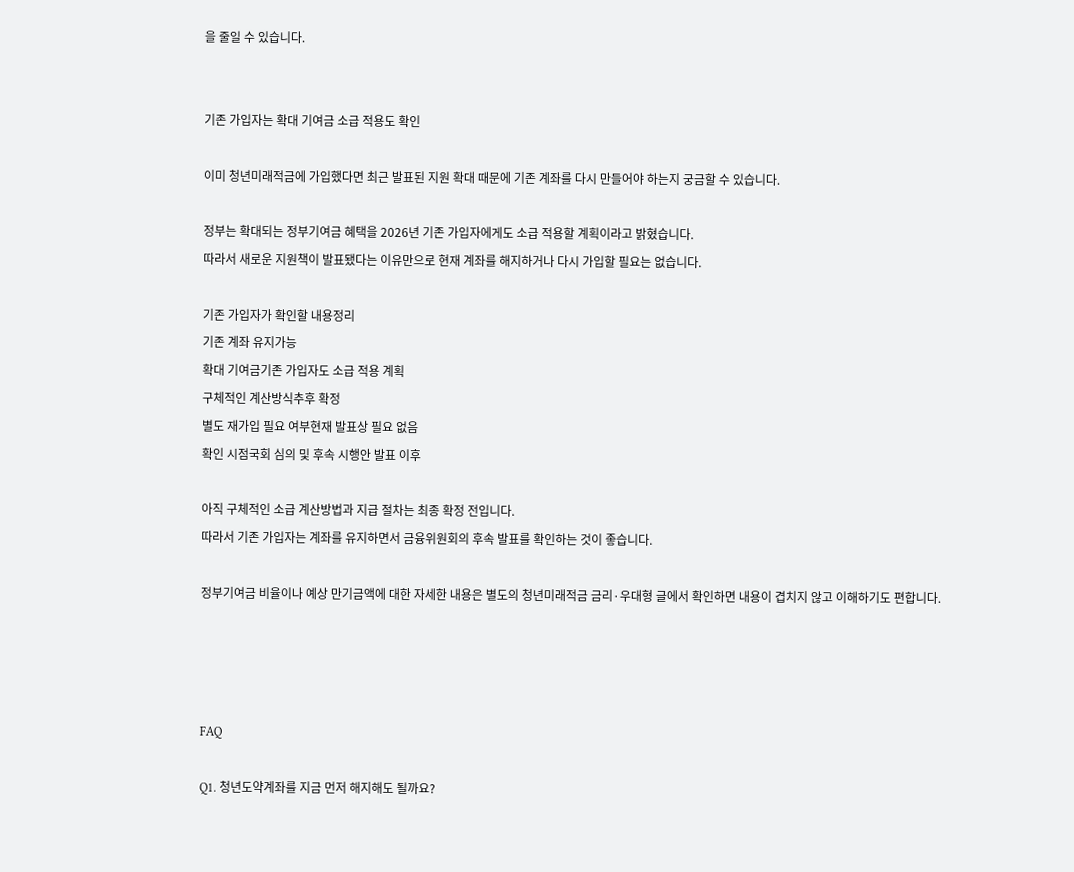을 줄일 수 있습니다.


기존 가입자는 확대 기여금 소급 적용도 확인

이미 청년미래적금에 가입했다면 최근 발표된 지원 확대 때문에 기존 계좌를 다시 만들어야 하는지 궁금할 수 있습니다.

정부는 확대되는 정부기여금 혜택을 2026년 기존 가입자에게도 소급 적용할 계획이라고 밝혔습니다.
따라서 새로운 지원책이 발표됐다는 이유만으로 현재 계좌를 해지하거나 다시 가입할 필요는 없습니다.

기존 가입자가 확인할 내용정리
기존 계좌 유지가능
확대 기여금기존 가입자도 소급 적용 계획
구체적인 계산방식추후 확정
별도 재가입 필요 여부현재 발표상 필요 없음
확인 시점국회 심의 및 후속 시행안 발표 이후

아직 구체적인 소급 계산방법과 지급 절차는 최종 확정 전입니다.
따라서 기존 가입자는 계좌를 유지하면서 금융위원회의 후속 발표를 확인하는 것이 좋습니다.

정부기여금 비율이나 예상 만기금액에 대한 자세한 내용은 별도의 청년미래적금 금리·우대형 글에서 확인하면 내용이 겹치지 않고 이해하기도 편합니다.




FAQ

Q1. 청년도약계좌를 지금 먼저 해지해도 될까요?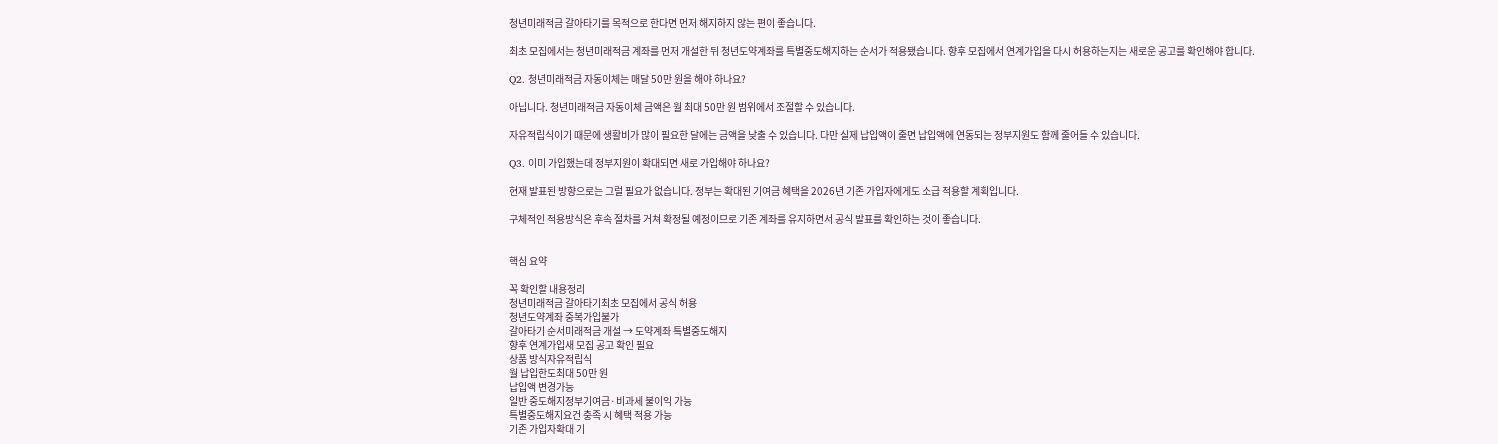청년미래적금 갈아타기를 목적으로 한다면 먼저 해지하지 않는 편이 좋습니다.

최초 모집에서는 청년미래적금 계좌를 먼저 개설한 뒤 청년도약계좌를 특별중도해지하는 순서가 적용됐습니다. 향후 모집에서 연계가입을 다시 허용하는지는 새로운 공고를 확인해야 합니다.

Q2. 청년미래적금 자동이체는 매달 50만 원을 해야 하나요?

아닙니다. 청년미래적금 자동이체 금액은 월 최대 50만 원 범위에서 조절할 수 있습니다.

자유적립식이기 때문에 생활비가 많이 필요한 달에는 금액을 낮출 수 있습니다. 다만 실제 납입액이 줄면 납입액에 연동되는 정부지원도 함께 줄어들 수 있습니다.

Q3. 이미 가입했는데 정부지원이 확대되면 새로 가입해야 하나요?

현재 발표된 방향으로는 그럴 필요가 없습니다. 정부는 확대된 기여금 혜택을 2026년 기존 가입자에게도 소급 적용할 계획입니다.

구체적인 적용방식은 후속 절차를 거쳐 확정될 예정이므로 기존 계좌를 유지하면서 공식 발표를 확인하는 것이 좋습니다.


핵심 요약

꼭 확인할 내용정리
청년미래적금 갈아타기최초 모집에서 공식 허용
청년도약계좌 중복가입불가
갈아타기 순서미래적금 개설 → 도약계좌 특별중도해지
향후 연계가입새 모집 공고 확인 필요
상품 방식자유적립식
월 납입한도최대 50만 원
납입액 변경가능
일반 중도해지정부기여금·비과세 불이익 가능
특별중도해지요건 충족 시 혜택 적용 가능
기존 가입자확대 기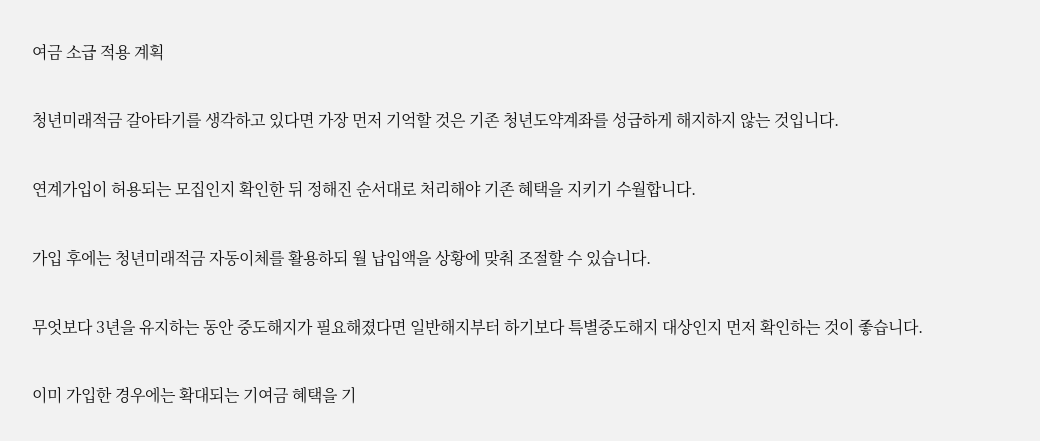여금 소급 적용 계획

청년미래적금 갈아타기를 생각하고 있다면 가장 먼저 기억할 것은 기존 청년도약계좌를 성급하게 해지하지 않는 것입니다.

연계가입이 허용되는 모집인지 확인한 뒤 정해진 순서대로 처리해야 기존 혜택을 지키기 수월합니다.

가입 후에는 청년미래적금 자동이체를 활용하되 월 납입액을 상황에 맞춰 조절할 수 있습니다.

무엇보다 3년을 유지하는 동안 중도해지가 필요해졌다면 일반해지부터 하기보다 특별중도해지 대상인지 먼저 확인하는 것이 좋습니다.

이미 가입한 경우에는 확대되는 기여금 혜택을 기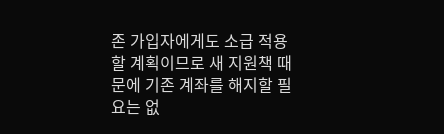존 가입자에게도 소급 적용할 계획이므로 새 지원책 때문에 기존 계좌를 해지할 필요는 없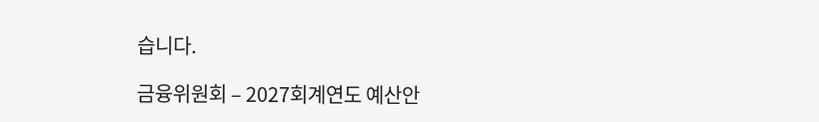습니다.

금융위원회 – 2027회계연도 예산안